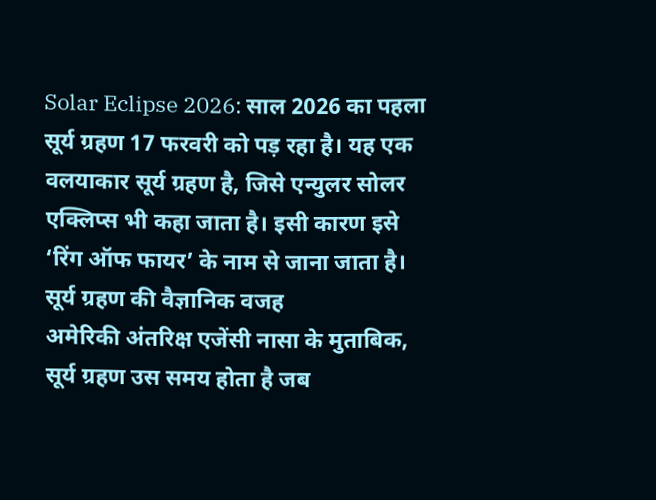Solar Eclipse 2026: साल 2026 का पहला सूर्य ग्रहण 17 फरवरी को पड़ रहा है। यह एक वलयाकार सूर्य ग्रहण है, जिसे एन्युलर सोलर एक्लिप्स भी कहा जाता है। इसी कारण इसे ‘रिंग ऑफ फायर’ के नाम से जाना जाता है।
सूर्य ग्रहण की वैज्ञानिक वजह
अमेरिकी अंतरिक्ष एजेंसी नासा के मुताबिक, सूर्य ग्रहण उस समय होता है जब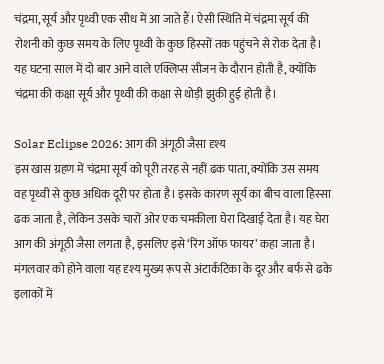चंद्रमा, सूर्य और पृथ्वी एक सीध में आ जाते हैं। ऐसी स्थिति में चंद्रमा सूर्य की रोशनी को कुछ समय के लिए पृथ्वी के कुछ हिस्सों तक पहुंचने से रोक देता है। यह घटना साल में दो बार आने वाले एक्लिप्स सीजन के दौरान होती है, क्योंकि चंद्रमा की कक्षा सूर्य और पृथ्वी की कक्षा से थोड़ी झुकी हुई होती है।

Solar Eclipse 2026: आग की अंगूठी जैसा दृश्य
इस खास ग्रहण में चंद्रमा सूर्य को पूरी तरह से नहीं ढक पाता, क्योंकि उस समय वह पृथ्वी से कुछ अधिक दूरी पर होता है। इसके कारण सूर्य का बीच वाला हिस्सा ढक जाता है, लेकिन उसके चारों ओर एक चमकीला घेरा दिखाई देता है। यह घेरा आग की अंगूठी जैसा लगता है, इसलिए इसे ‘रिंग ऑफ फायर’ कहा जाता है।
मंगलवार को होने वाला यह दृश्य मुख्य रूप से अंटार्कटिका के दूर और बर्फ से ढके इलाकों में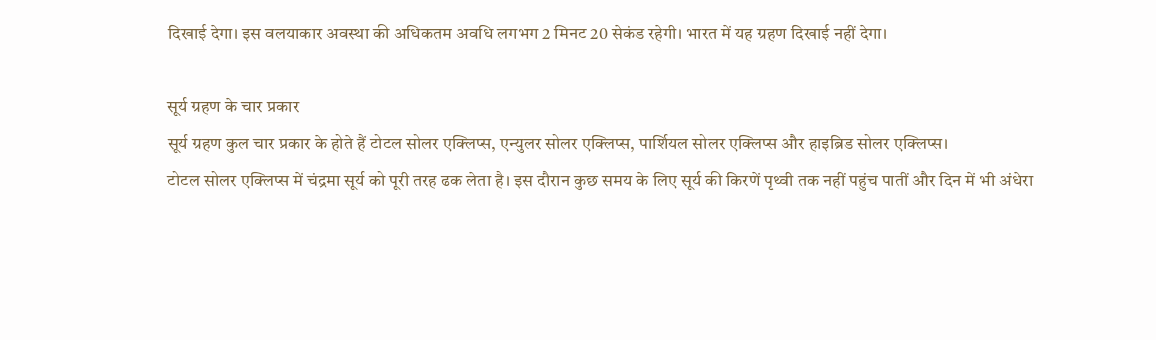दिखाई देगा। इस वलयाकार अवस्था की अधिकतम अवधि लगभग 2 मिनट 20 सेकंड रहेगी। भारत में यह ग्रहण दिखाई नहीं देगा।

सूर्य ग्रहण के चार प्रकार
सूर्य ग्रहण कुल चार प्रकार के होते हैं टोटल सोलर एक्लिप्स, एन्युलर सोलर एक्लिप्स, पार्शियल सोलर एक्लिप्स और हाइब्रिड सोलर एक्लिप्स।
टोटल सोलर एक्लिप्स में चंद्रमा सूर्य को पूरी तरह ढक लेता है। इस दौरान कुछ समय के लिए सूर्य की किरणें पृथ्वी तक नहीं पहुंच पातीं और दिन में भी अंधेरा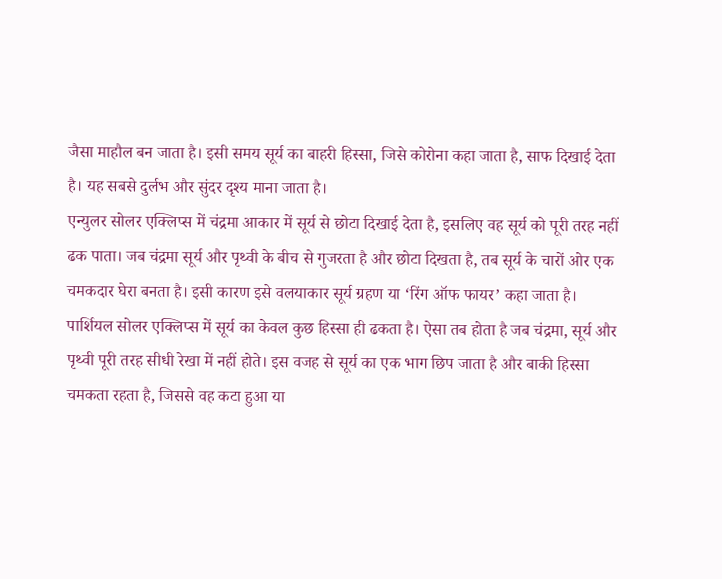जैसा माहौल बन जाता है। इसी समय सूर्य का बाहरी हिस्सा, जिसे कोरोना कहा जाता है, साफ दिखाई देता है। यह सबसे दुर्लभ और सुंदर दृश्य माना जाता है।
एन्युलर सोलर एक्लिप्स में चंद्रमा आकार में सूर्य से छोटा दिखाई देता है, इसलिए वह सूर्य को पूरी तरह नहीं ढक पाता। जब चंद्रमा सूर्य और पृथ्वी के बीच से गुजरता है और छोटा दिखता है, तब सूर्य के चारों ओर एक चमकदार घेरा बनता है। इसी कारण इसे वलयाकार सूर्य ग्रहण या ‘रिंग ऑफ फायर’ कहा जाता है।
पार्शियल सोलर एक्लिप्स में सूर्य का केवल कुछ हिस्सा ही ढकता है। ऐसा तब होता है जब चंद्रमा, सूर्य और पृथ्वी पूरी तरह सीधी रेखा में नहीं होते। इस वजह से सूर्य का एक भाग छिप जाता है और बाकी हिस्सा चमकता रहता है, जिससे वह कटा हुआ या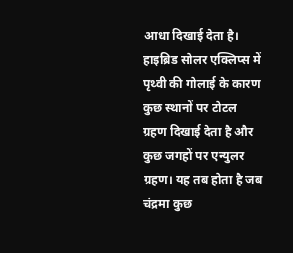आधा दिखाई देता है।
हाइब्रिड सोलर एक्लिप्स में पृथ्वी की गोलाई के कारण कुछ स्थानों पर टोटल ग्रहण दिखाई देता है और कुछ जगहों पर एन्युलर ग्रहण। यह तब होता है जब चंद्रमा कुछ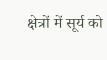क्षेत्रों में सूर्य को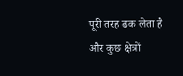पूरी तरह ढक लेता है और कुछ क्षेत्रों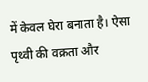में केवल घेरा बनाता है। ऐसा पृथ्वी की वक्रता और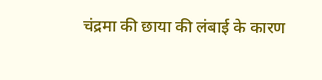चंद्रमा की छाया की लंबाई के कारण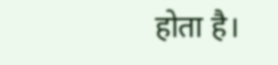होता है।